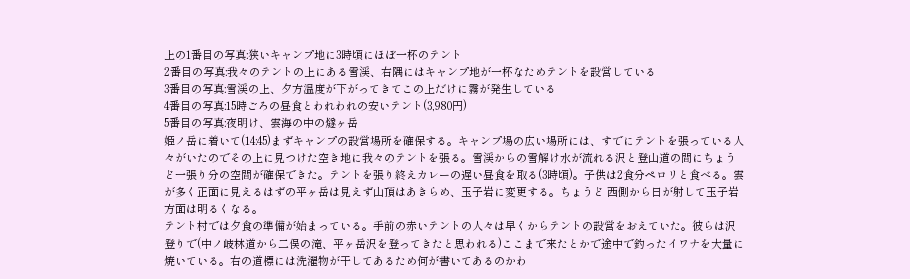上の1番目の写真:狭いキャンプ地に3時頃にほぼ一杯のテント
2番目の写真:我々のテントの上にある雪渓、右隅にはキャンプ地が一杯なためテントを設営している
3番目の写真:雪渓の上、夕方温度が下がってきてこの上だけに霧が発生している
4番目の写真:15時ごろの昼食とわれわれの安いテント(3,980円)
5番目の写真:夜明け、雲海の中の燧ヶ岳
姫ノ岳に着いて(14:45)まずキャンプの設営場所を確保する。キャンプ場の広い場所には、すでにテントを張っている人々がいたのでその上に見つけた空き地に我々のテントを張る。雪渓からの雪解け水が流れる沢と登山道の間にちょうど一張り分の空間が確保できた。テントを張り終えカレーの遅い昼食を取る(3時頃)。子供は2食分ペロリと食べる。雲が多く正面に見えるはずの平ヶ岳は見えず山頂はあきらめ、玉子岩に変更する。ちょうど 西側から日が射して玉子岩方面は明るくなる。
テント村では夕食の準備が始まっている。手前の赤いテントの人々は早くからテントの設営をおえていた。彼らは沢登りで(中ノ岐林道から二俣の滝、平ヶ岳沢を登ってきたと思われる)ここまで来たとかで途中で釣ったイワナを大量に焼いている。右の道標には洗濯物が干してあるため何が書いてあるのかわ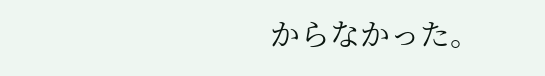からなかった。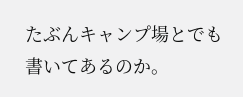たぶんキャンプ場とでも書いてあるのか。